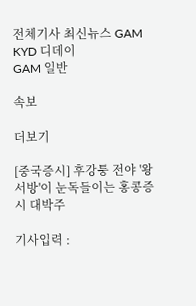전체기사 최신뉴스 GAM
KYD 디데이
GAM 일반

속보

더보기

[중국증시] 후강퉁 전야 '왕서방'이 눈독들이는 홍콩증시 대박주

기사입력 :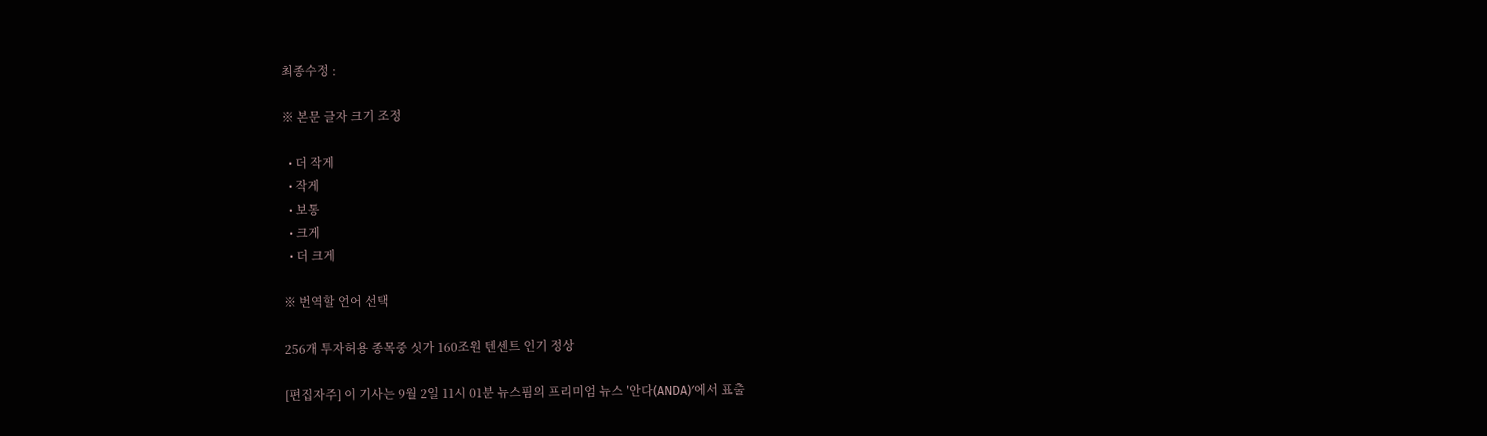최종수정 :

※ 본문 글자 크기 조정

  • 더 작게
  • 작게
  • 보통
  • 크게
  • 더 크게

※ 번역할 언어 선택

256개 투자허용 종목중 싯가 160조원 텐센트 인기 정상

[편집자주] 이 기사는 9월 2일 11시 01분 뉴스핌의 프리미엄 뉴스 ′안다(ANDA)′에서 표출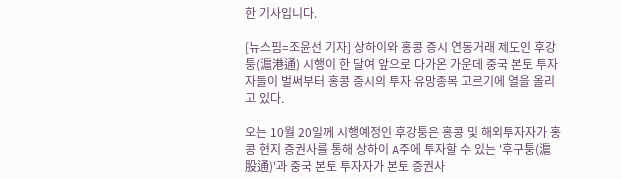한 기사입니다.

[뉴스핌=조윤선 기자] 상하이와 홍콩 증시 연동거래 제도인 후강퉁(滬港通) 시행이 한 달여 앞으로 다가온 가운데 중국 본토 투자자들이 벌써부터 홍콩 증시의 투자 유망종목 고르기에 열을 올리고 있다.

오는 10월 20일께 시행예정인 후강퉁은 홍콩 및 해외투자자가 홍콩 현지 증권사를 통해 상하이 A주에 투자할 수 있는 '후구퉁(滬股通)'과 중국 본토 투자자가 본토 증권사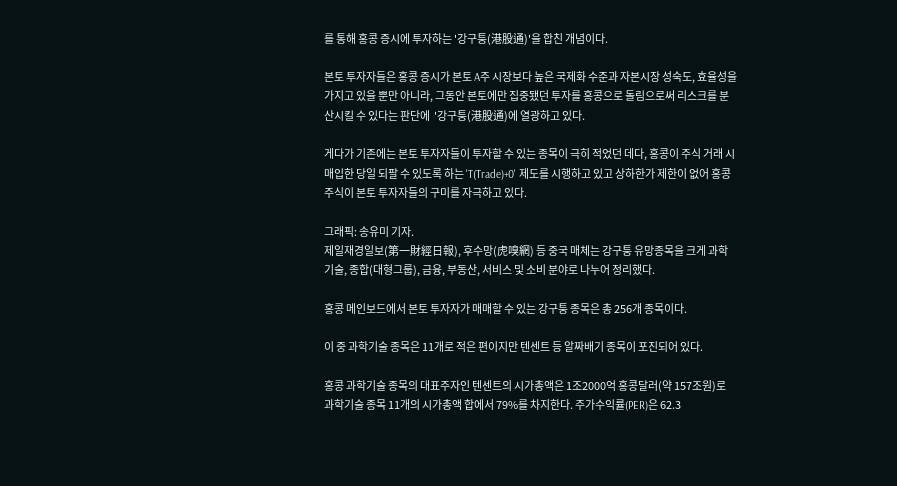를 통해 홍콩 증시에 투자하는 '강구퉁(港股通)'을 합친 개념이다.

본토 투자자들은 홍콩 증시가 본토 A주 시장보다 높은 국제화 수준과 자본시장 성숙도, 효율성을 가지고 있을 뿐만 아니라, 그동안 본토에만 집중됐던 투자를 홍콩으로 돌림으로써 리스크를 분산시킬 수 있다는 판단에  '강구퉁(港股通)에 열광하고 있다.

게다가 기존에는 본토 투자자들이 투자할 수 있는 종목이 극히 적었던 데다, 홍콩이 주식 거래 시 매입한 당일 되팔 수 있도록 하는 'T(Trade)+0' 제도를 시행하고 있고 상하한가 제한이 없어 홍콩 주식이 본토 투자자들의 구미를 자극하고 있다.

그래픽: 송유미 기자.
제일재경일보(第一財經日報), 후수망(虎嗅網) 등 중국 매체는 강구퉁 유망종목을 크게 과학기술, 종합(대형그룹), 금융, 부동산, 서비스 및 소비 분야로 나누어 정리했다.

홍콩 메인보드에서 본토 투자자가 매매할 수 있는 강구퉁 종목은 총 256개 종목이다.

이 중 과학기술 종목은 11개로 적은 편이지만 텐센트 등 알짜배기 종목이 포진되어 있다.

홍콩 과학기술 종목의 대표주자인 텐센트의 시가총액은 1조2000억 홍콩달러(약 157조원)로 과학기술 종목 11개의 시가총액 합에서 79%를 차지한다. 주가수익률(PER)은 62.3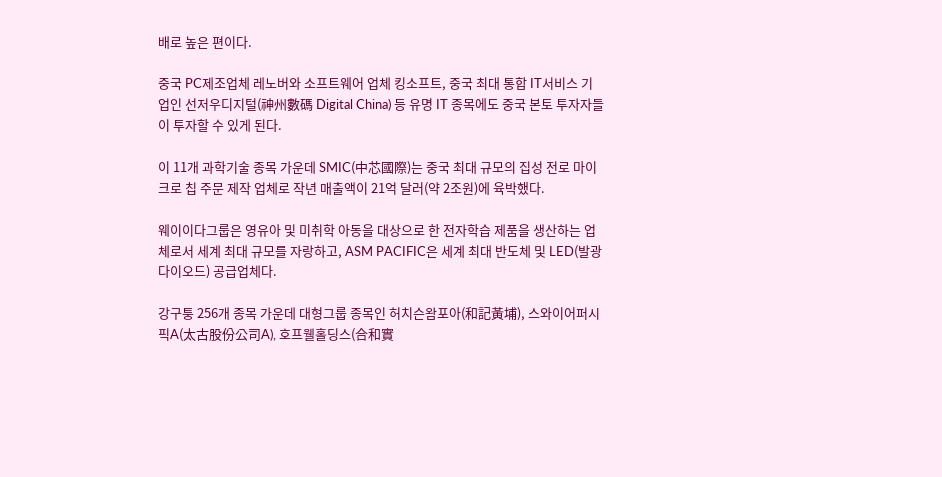배로 높은 편이다.

중국 PC제조업체 레노버와 소프트웨어 업체 킹소프트, 중국 최대 통합 IT서비스 기업인 선저우디지털(神州數碼 Digital China) 등 유명 IT 종목에도 중국 본토 투자자들이 투자할 수 있게 된다.

이 11개 과학기술 종목 가운데 SMIC(中芯國際)는 중국 최대 규모의 집성 전로 마이크로 칩 주문 제작 업체로 작년 매출액이 21억 달러(약 2조원)에 육박했다.

웨이이다그룹은 영유아 및 미취학 아동을 대상으로 한 전자학습 제품을 생산하는 업체로서 세계 최대 규모를 자랑하고, ASM PACIFIC은 세계 최대 반도체 및 LED(발광다이오드) 공급업체다.

강구퉁 256개 종목 가운데 대형그룹 종목인 허치슨왐포아(和記黃埔), 스와이어퍼시픽A(太古股份公司A), 호프웰홀딩스(合和實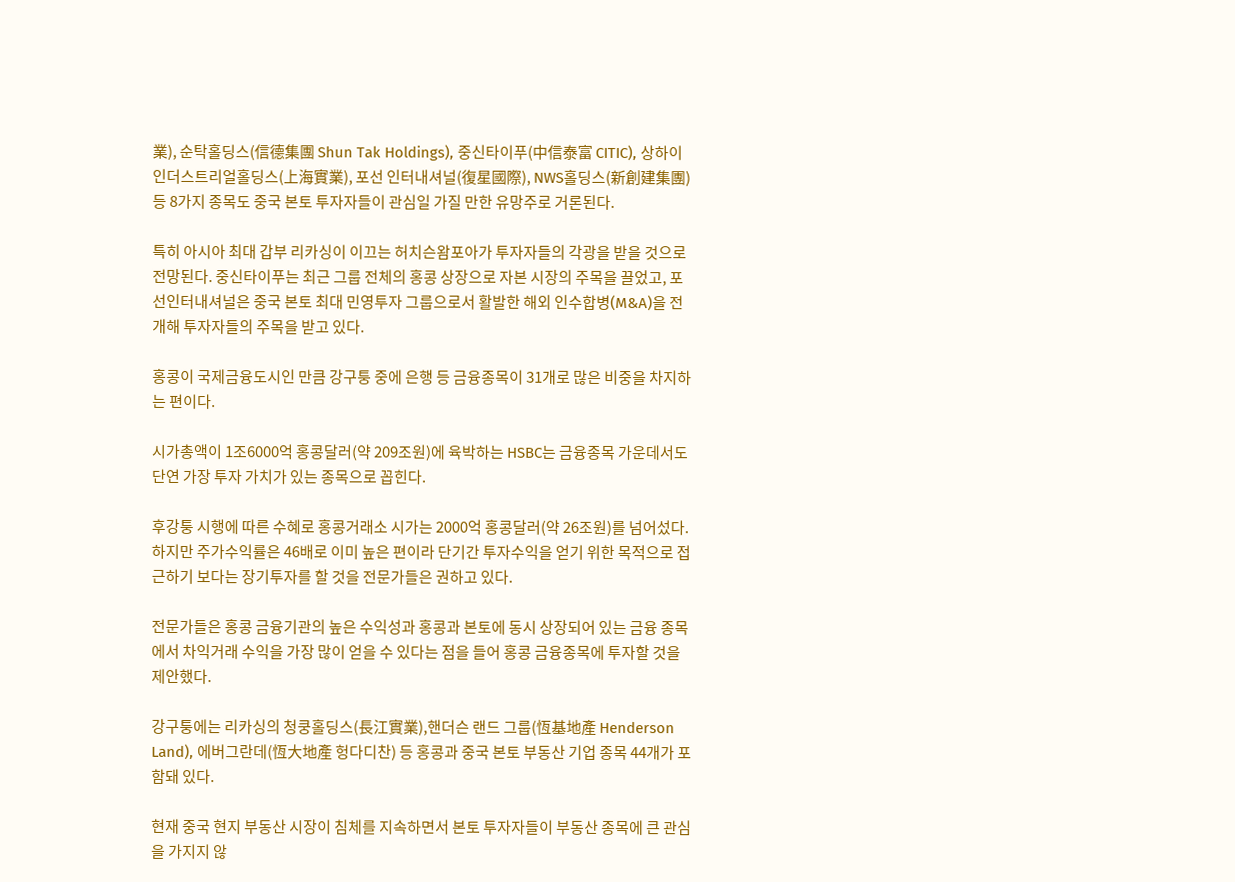業), 순탁홀딩스(信德集團 Shun Tak Holdings), 중신타이푸(中信泰富 CITIC), 상하이인더스트리얼홀딩스(上海實業), 포선 인터내셔널(復星國際), NWS홀딩스(新創建集團) 등 8가지 종목도 중국 본토 투자자들이 관심일 가질 만한 유망주로 거론된다.

특히 아시아 최대 갑부 리카싱이 이끄는 허치슨왐포아가 투자자들의 각광을 받을 것으로 전망된다. 중신타이푸는 최근 그룹 전체의 홍콩 상장으로 자본 시장의 주목을 끌었고, 포선인터내셔널은 중국 본토 최대 민영투자 그룹으로서 활발한 해외 인수합병(M&A)을 전개해 투자자들의 주목을 받고 있다.

홍콩이 국제금융도시인 만큼 강구퉁 중에 은행 등 금융종목이 31개로 많은 비중을 차지하는 편이다.

시가총액이 1조6000억 홍콩달러(약 209조원)에 육박하는 HSBC는 금융종목 가운데서도 단연 가장 투자 가치가 있는 종목으로 꼽힌다.

후강퉁 시행에 따른 수혜로 홍콩거래소 시가는 2000억 홍콩달러(약 26조원)를 넘어섰다. 하지만 주가수익률은 46배로 이미 높은 편이라 단기간 투자수익을 얻기 위한 목적으로 접근하기 보다는 장기투자를 할 것을 전문가들은 권하고 있다.

전문가들은 홍콩 금융기관의 높은 수익성과 홍콩과 본토에 동시 상장되어 있는 금융 종목에서 차익거래 수익을 가장 많이 얻을 수 있다는 점을 들어 홍콩 금융종목에 투자할 것을 제안했다.

강구퉁에는 리카싱의 청쿵홀딩스(長江實業),핸더슨 랜드 그룹(恆基地產 Henderson Land), 에버그란데(恆大地產 헝다디찬) 등 홍콩과 중국 본토 부동산 기업 종목 44개가 포함돼 있다.

현재 중국 현지 부동산 시장이 침체를 지속하면서 본토 투자자들이 부동산 종목에 큰 관심을 가지지 않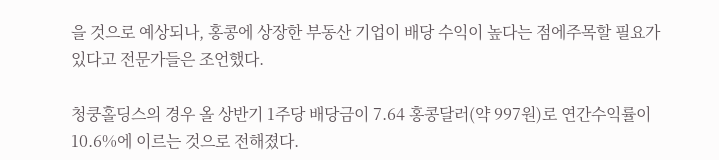을 것으로 예상되나, 홍콩에 상장한 부동산 기업이 배당 수익이 높다는 점에주목할 필요가 있다고 전문가들은 조언했다.

청쿵홀딩스의 경우 올 상반기 1주당 배당금이 7.64 홍콩달러(약 997원)로 연간수익률이 10.6%에 이르는 것으로 전해졌다.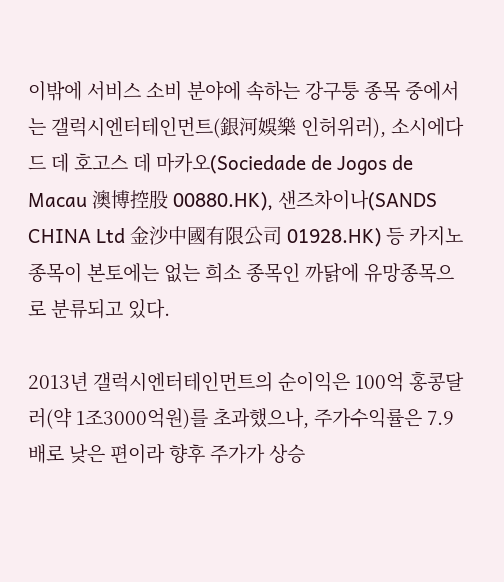이밖에 서비스 소비 분야에 속하는 강구퉁 종목 중에서는 갤럭시엔터테인먼트(銀河娛樂 인허위러), 소시에다 드 데 호고스 데 마카오(Sociedade de Jogos de Macau 澳博控股 00880.HK), 샌즈차이나(SANDS CHINA Ltd 金沙中國有限公司 01928.HK) 등 카지노 종목이 본토에는 없는 희소 종목인 까닭에 유망종목으로 분류되고 있다.

2013년 갤럭시엔터테인먼트의 순이익은 100억 홍콩달러(약 1조3000억원)를 초과했으나, 주가수익률은 7.9배로 낮은 편이라 향후 주가가 상승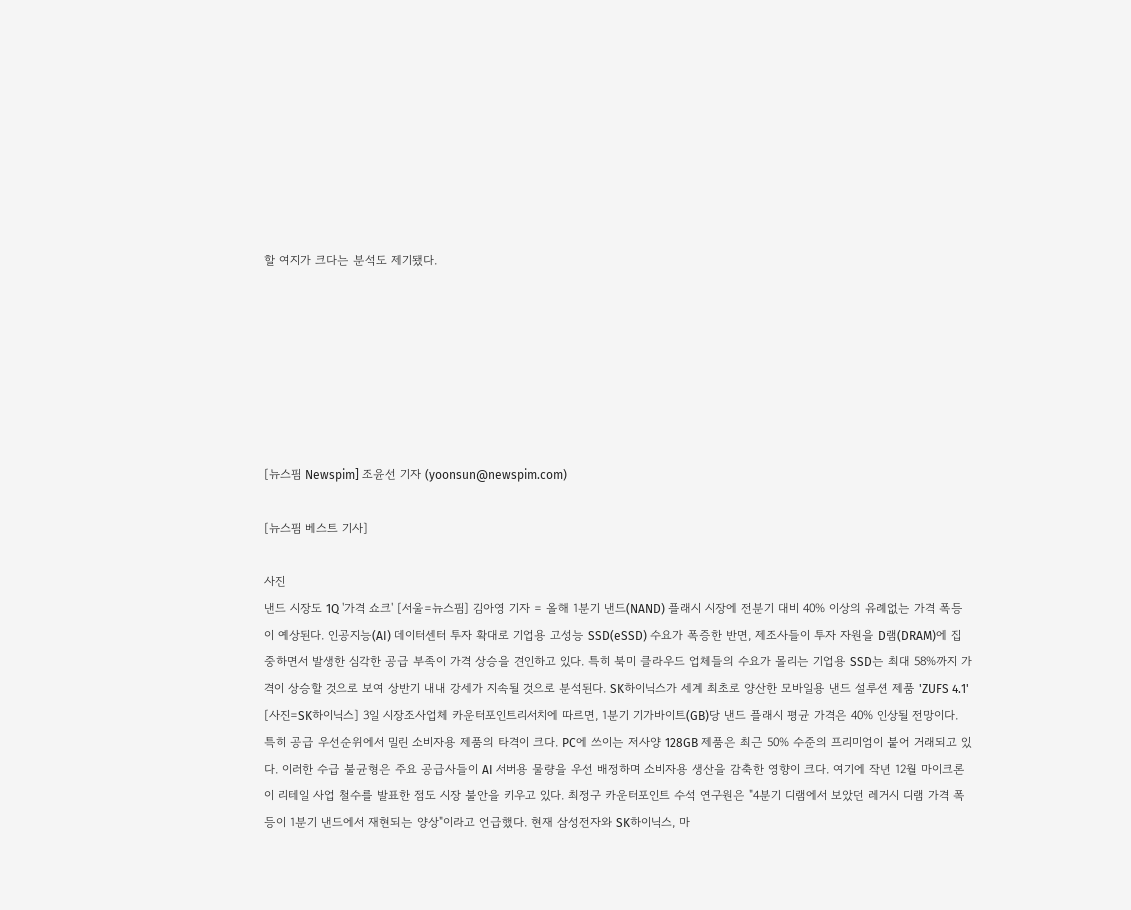할 여지가 크다는 분석도 제기됐다.







[뉴스핌 Newspim] 조윤선 기자 (yoonsun@newspim.com)

[뉴스핌 베스트 기사]

사진
낸드 시장도 1Q '가격 쇼크' [서울=뉴스핌] 김아영 기자 = 올해 1분기 낸드(NAND) 플래시 시장에 전분기 대비 40% 이상의 유례없는 가격 폭등이 예상된다. 인공지능(AI) 데이터센터 투자 확대로 기업용 고성능 SSD(eSSD) 수요가 폭증한 반면, 제조사들이 투자 자원을 D램(DRAM)에 집중하면서 발생한 심각한 공급 부족이 가격 상승을 견인하고 있다. 특히 북미 클라우드 업체들의 수요가 몰리는 기업용 SSD는 최대 58%까지 가격이 상승할 것으로 보여 상반기 내내 강세가 지속될 것으로 분석된다. SK하이닉스가 세계 최초로 양산한 모바일용 낸드 설루션 제품 'ZUFS 4.1' [사진=SK하이닉스] 3일 시장조사업체 카운터포인트리서치에 따르면, 1분기 기가바이트(GB)당 낸드 플래시 평균 가격은 40% 인상될 전망이다. 특히 공급 우선순위에서 밀린 소비자용 제품의 타격이 크다. PC에 쓰이는 저사양 128GB 제품은 최근 50% 수준의 프리미엄이 붙어 거래되고 있다. 이러한 수급 불균형은 주요 공급사들이 AI 서버용 물량을 우선 배정하며 소비자용 생산을 감축한 영향이 크다. 여기에 작년 12월 마이크론이 리테일 사업 철수를 발표한 점도 시장 불안을 키우고 있다. 최정구 카운터포인트 수석 연구원은 "4분기 디램에서 보았던 레거시 디램 가격 폭등이 1분기 낸드에서 재현되는 양상"이라고 언급했다. 현재 삼성전자와 SK하이닉스, 마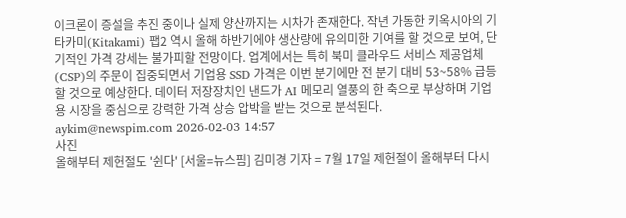이크론이 증설을 추진 중이나 실제 양산까지는 시차가 존재한다. 작년 가동한 키옥시아의 기타카미(Kitakami) 팹2 역시 올해 하반기에야 생산량에 유의미한 기여를 할 것으로 보여, 단기적인 가격 강세는 불가피할 전망이다. 업계에서는 특히 북미 클라우드 서비스 제공업체(CSP)의 주문이 집중되면서 기업용 SSD 가격은 이번 분기에만 전 분기 대비 53~58% 급등할 것으로 예상한다. 데이터 저장장치인 낸드가 AI 메모리 열풍의 한 축으로 부상하며 기업용 시장을 중심으로 강력한 가격 상승 압박을 받는 것으로 분석된다. aykim@newspim.com 2026-02-03 14:57
사진
올해부터 제헌절도 '쉰다' [서울=뉴스핌] 김미경 기자 = 7월 17일 제헌절이 올해부터 다시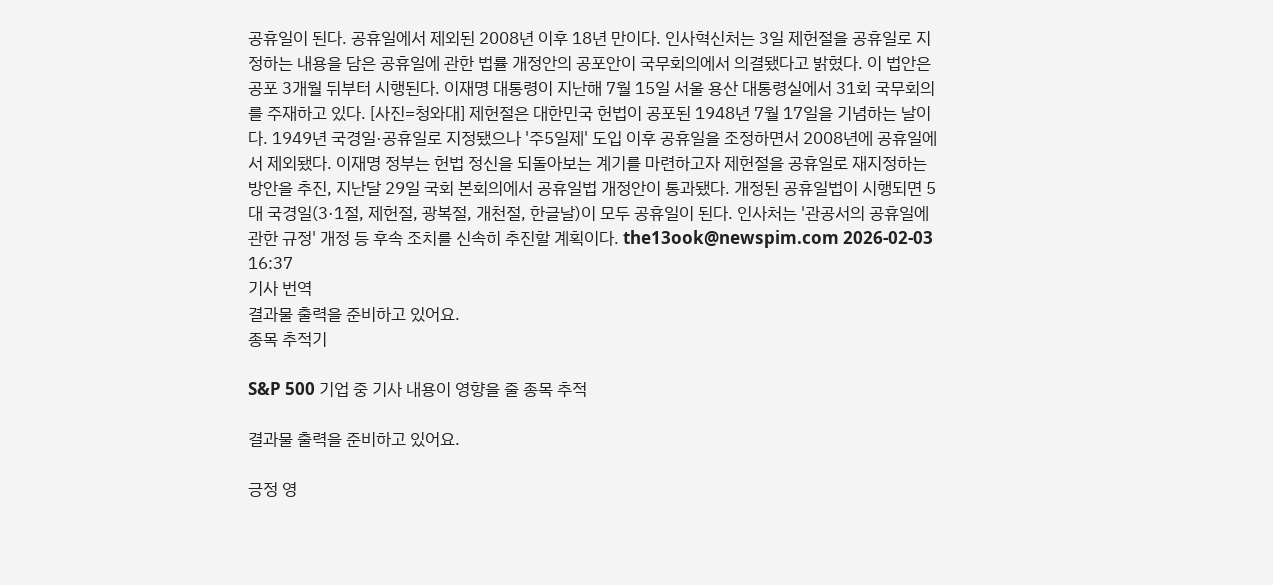공휴일이 된다. 공휴일에서 제외된 2008년 이후 18년 만이다. 인사혁신처는 3일 제헌절을 공휴일로 지정하는 내용을 담은 공휴일에 관한 법률 개정안의 공포안이 국무회의에서 의결됐다고 밝혔다. 이 법안은 공포 3개월 뒤부터 시행된다. 이재명 대통령이 지난해 7월 15일 서울 용산 대통령실에서 31회 국무회의를 주재하고 있다. [사진=청와대] 제헌절은 대한민국 헌법이 공포된 1948년 7월 17일을 기념하는 날이다. 1949년 국경일·공휴일로 지정됐으나 '주5일제' 도입 이후 공휴일을 조정하면서 2008년에 공휴일에서 제외됐다. 이재명 정부는 헌법 정신을 되돌아보는 계기를 마련하고자 제헌절을 공휴일로 재지정하는 방안을 추진, 지난달 29일 국회 본회의에서 공휴일법 개정안이 통과됐다. 개정된 공휴일법이 시행되면 5대 국경일(3·1절, 제헌절, 광복절, 개천절, 한글날)이 모두 공휴일이 된다. 인사처는 '관공서의 공휴일에 관한 규정' 개정 등 후속 조치를 신속히 추진할 계획이다. the13ook@newspim.com 2026-02-03 16:37
기사 번역
결과물 출력을 준비하고 있어요.
종목 추적기

S&P 500 기업 중 기사 내용이 영향을 줄 종목 추적

결과물 출력을 준비하고 있어요.

긍정 영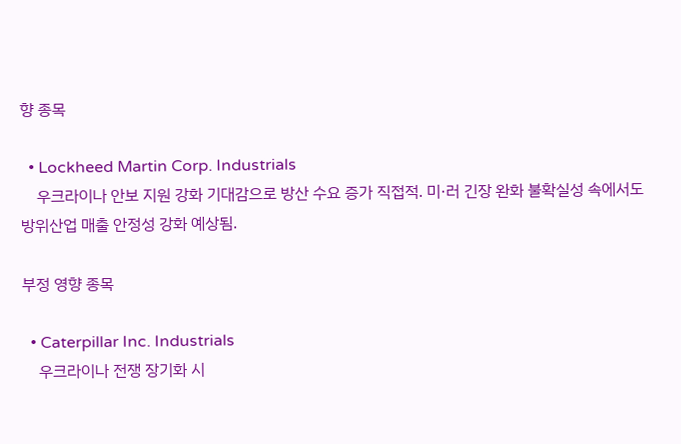향 종목

  • Lockheed Martin Corp. Industrials
    우크라이나 안보 지원 강화 기대감으로 방산 수요 증가 직접적. 미·러 긴장 완화 불확실성 속에서도 방위산업 매출 안정성 강화 예상됨.

부정 영향 종목

  • Caterpillar Inc. Industrials
    우크라이나 전쟁 장기화 시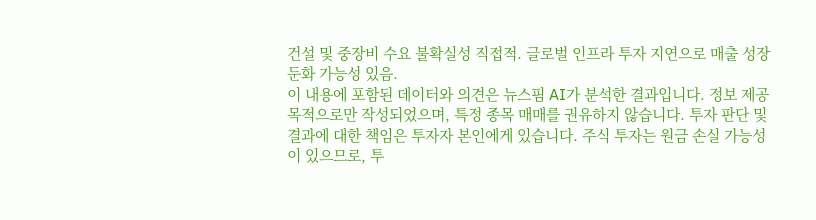건설 및 중장비 수요 불확실성 직접적. 글로벌 인프라 투자 지연으로 매출 성장 둔화 가능성 있음.
이 내용에 포함된 데이터와 의견은 뉴스핌 AI가 분석한 결과입니다. 정보 제공 목적으로만 작성되었으며, 특정 종목 매매를 권유하지 않습니다. 투자 판단 및 결과에 대한 책임은 투자자 본인에게 있습니다. 주식 투자는 원금 손실 가능성이 있으므로, 투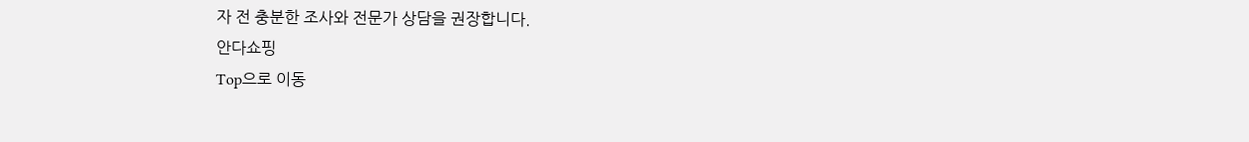자 전 충분한 조사와 전문가 상담을 권장합니다.
안다쇼핑
Top으로 이동